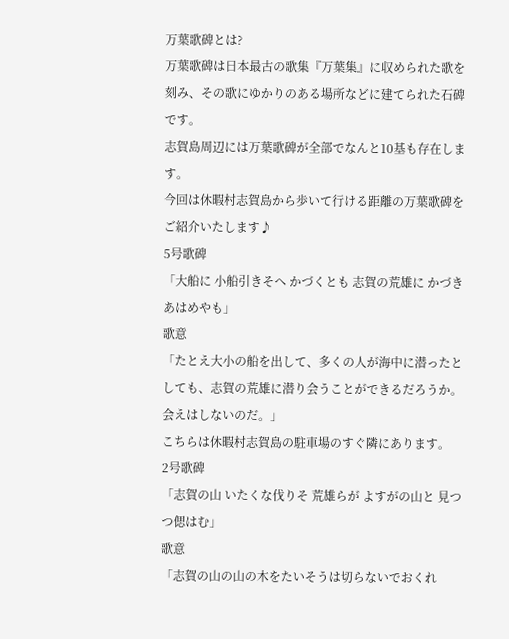万葉歌碑とは?
万葉歌碑は日本最古の歌集『万葉集』に収められた歌を刻み、その歌にゆかりのある場所などに建てられた石碑です。
志賀島周辺には万葉歌碑が全部でなんと10基も存在します。
今回は休暇村志賀島から歩いて行ける距離の万葉歌碑をご紹介いたします♪
5号歌碑
「大船に 小船引きそへ かづくとも 志賀の荒雄に かづきあはめやも」
歌意
「たとえ大小の船を出して、多くの人が海中に潜ったとしても、志賀の荒雄に潜り会うことができるだろうか。会えはしないのだ。」
こちらは休暇村志賀島の駐車場のすぐ隣にあります。
2号歌碑
「志賀の山 いたくな伐りそ 荒雄らが よすがの山と 見つつ偲はむ」
歌意
「志賀の山の山の木をたいそうは切らないでおくれ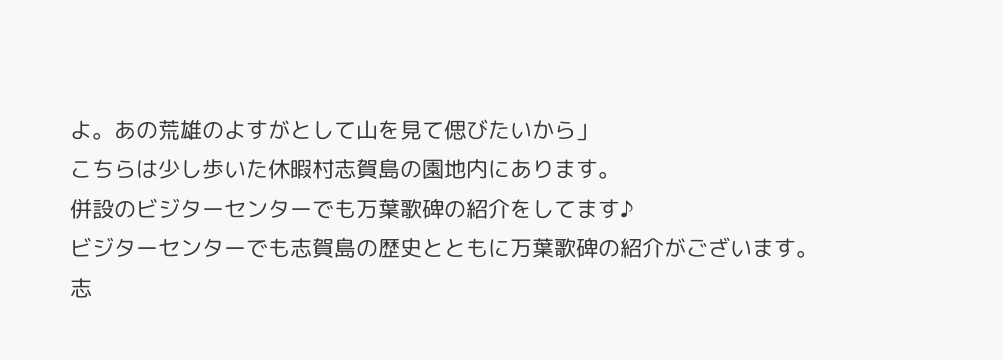よ。あの荒雄のよすがとして山を見て偲びたいから」
こちらは少し歩いた休暇村志賀島の園地内にあります。
併設のビジターセンターでも万葉歌碑の紹介をしてます♪
ビジターセンターでも志賀島の歴史とともに万葉歌碑の紹介がございます。
志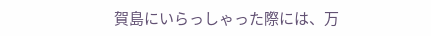賀島にいらっしゃった際には、万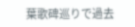葉歌碑巡りで過去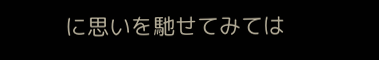に思いを馳せてみては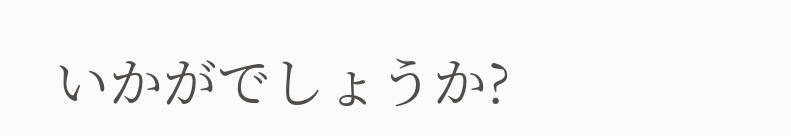いかがでしょうか?